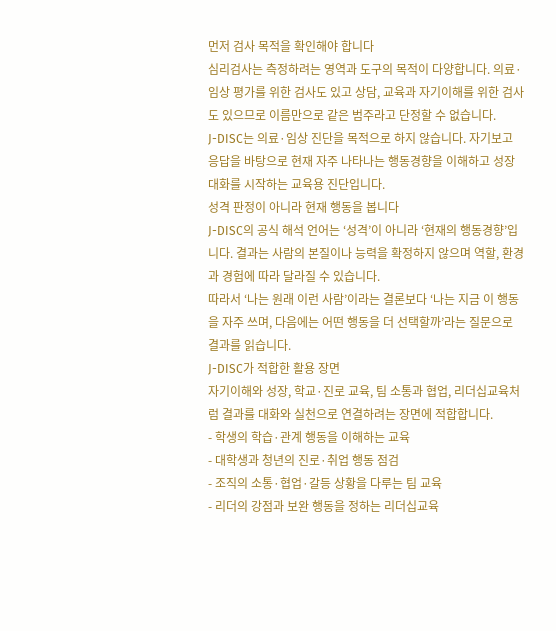먼저 검사 목적을 확인해야 합니다
심리검사는 측정하려는 영역과 도구의 목적이 다양합니다. 의료·임상 평가를 위한 검사도 있고 상담, 교육과 자기이해를 위한 검사도 있으므로 이름만으로 같은 범주라고 단정할 수 없습니다.
J-DISC는 의료·임상 진단을 목적으로 하지 않습니다. 자기보고 응답을 바탕으로 현재 자주 나타나는 행동경향을 이해하고 성장 대화를 시작하는 교육용 진단입니다.
성격 판정이 아니라 현재 행동을 봅니다
J-DISC의 공식 해석 언어는 ‘성격’이 아니라 ‘현재의 행동경향’입니다. 결과는 사람의 본질이나 능력을 확정하지 않으며 역할, 환경과 경험에 따라 달라질 수 있습니다.
따라서 ‘나는 원래 이런 사람’이라는 결론보다 ‘나는 지금 이 행동을 자주 쓰며, 다음에는 어떤 행동을 더 선택할까’라는 질문으로 결과를 읽습니다.
J-DISC가 적합한 활용 장면
자기이해와 성장, 학교·진로 교육, 팀 소통과 협업, 리더십교육처럼 결과를 대화와 실천으로 연결하려는 장면에 적합합니다.
- 학생의 학습·관계 행동을 이해하는 교육
- 대학생과 청년의 진로·취업 행동 점검
- 조직의 소통·협업·갈등 상황을 다루는 팀 교육
- 리더의 강점과 보완 행동을 정하는 리더십교육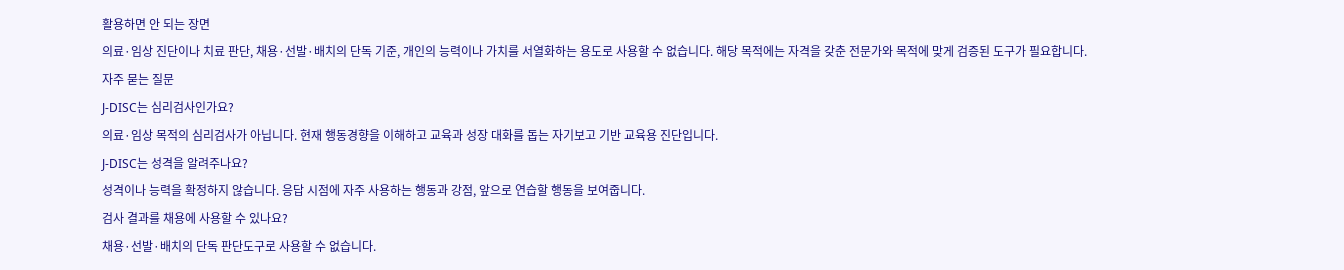활용하면 안 되는 장면
의료·임상 진단이나 치료 판단, 채용·선발·배치의 단독 기준, 개인의 능력이나 가치를 서열화하는 용도로 사용할 수 없습니다. 해당 목적에는 자격을 갖춘 전문가와 목적에 맞게 검증된 도구가 필요합니다.
자주 묻는 질문
J-DISC는 심리검사인가요?
의료·임상 목적의 심리검사가 아닙니다. 현재 행동경향을 이해하고 교육과 성장 대화를 돕는 자기보고 기반 교육용 진단입니다.
J-DISC는 성격을 알려주나요?
성격이나 능력을 확정하지 않습니다. 응답 시점에 자주 사용하는 행동과 강점, 앞으로 연습할 행동을 보여줍니다.
검사 결과를 채용에 사용할 수 있나요?
채용·선발·배치의 단독 판단도구로 사용할 수 없습니다.